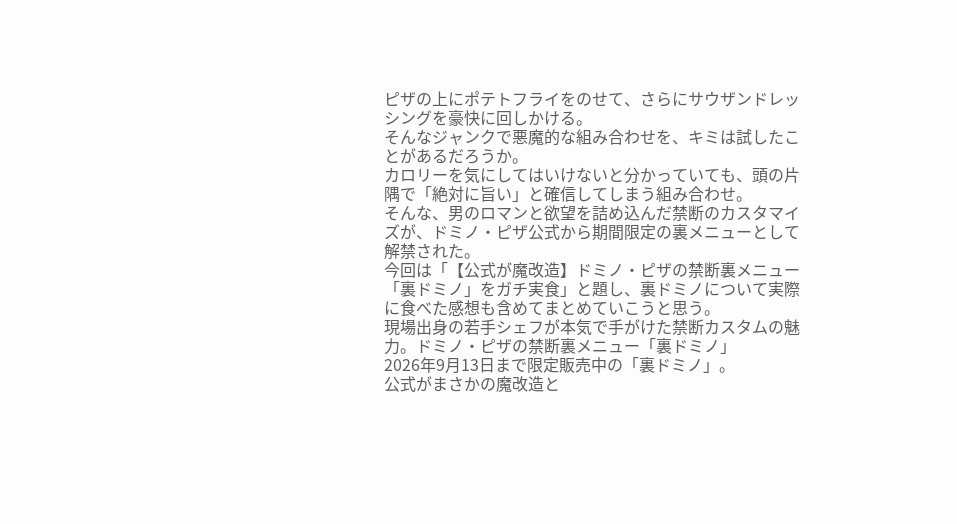ピザの上にポテトフライをのせて、さらにサウザンドレッシングを豪快に回しかける。
そんなジャンクで悪魔的な組み合わせを、キミは試したことがあるだろうか。
カロリーを気にしてはいけないと分かっていても、頭の片隅で「絶対に旨い」と確信してしまう組み合わせ。
そんな、男のロマンと欲望を詰め込んだ禁断のカスタマイズが、ドミノ・ピザ公式から期間限定の裏メニューとして解禁された。
今回は「【公式が魔改造】ドミノ・ピザの禁断裏メニュー「裏ドミノ」をガチ実食」と題し、裏ドミノについて実際に食べた感想も含めてまとめていこうと思う。
現場出身の若手シェフが本気で手がけた禁断カスタムの魅力。ドミノ・ピザの禁断裏メニュー「裏ドミノ」
2026年9月13日まで限定販売中の「裏ドミノ」。
公式がまさかの魔改造と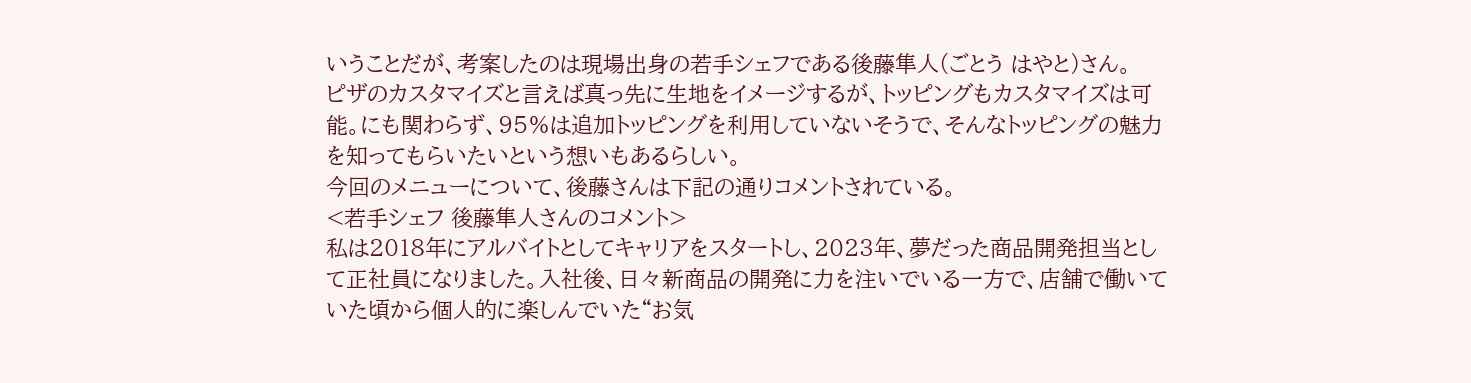いうことだが、考案したのは現場出身の若手シェフである後藤隼人(ごとう はやと)さん。
ピザのカスタマイズと言えば真っ先に生地をイメージするが、トッピングもカスタマイズは可能。にも関わらず、95%は追加トッピングを利用していないそうで、そんなトッピングの魅力を知ってもらいたいという想いもあるらしい。
今回のメニューについて、後藤さんは下記の通りコメントされている。
<若手シェフ 後藤隼人さんのコメント>
私は2018年にアルバイトとしてキャリアをスタートし、2023年、夢だった商品開発担当として正社員になりました。入社後、日々新商品の開発に力を注いでいる一方で、店舗で働いていた頃から個人的に楽しんでいた“お気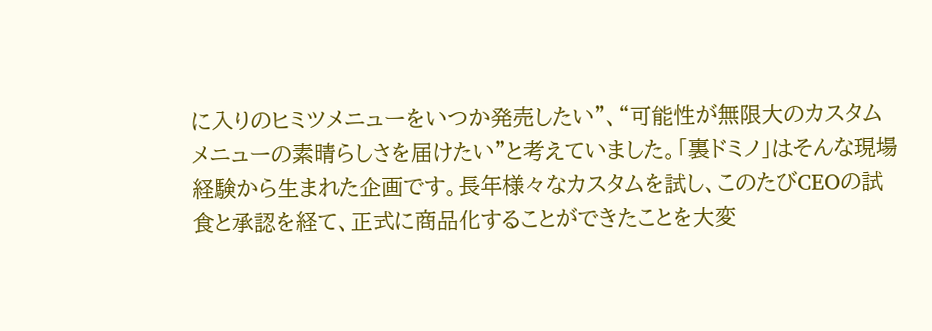に入りのヒミツメニューをいつか発売したい”、“可能性が無限大のカスタムメニューの素晴らしさを届けたい”と考えていました。「裏ドミノ」はそんな現場経験から生まれた企画です。長年様々なカスタムを試し、このたびCEOの試食と承認を経て、正式に商品化することができたことを大変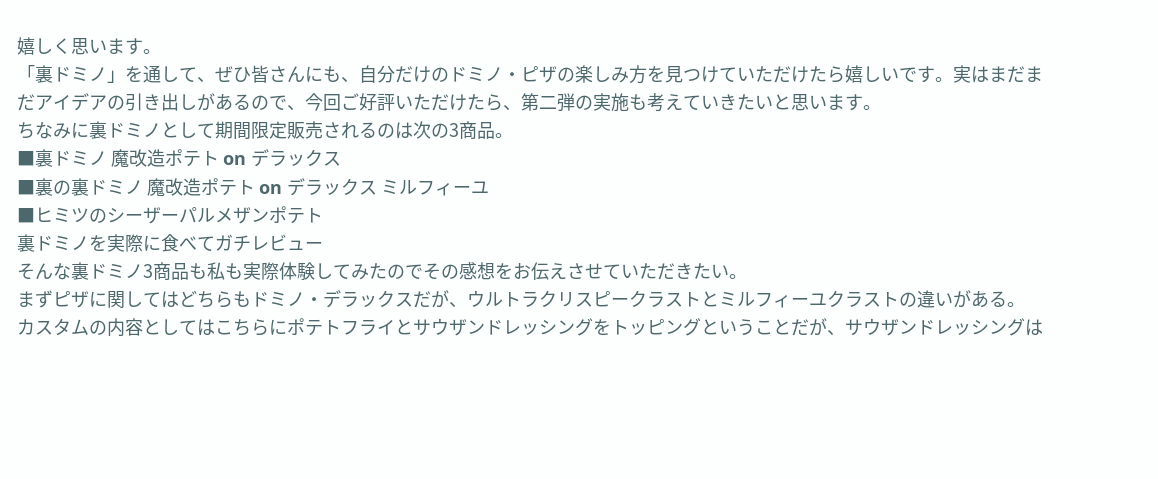嬉しく思います。
「裏ドミノ」を通して、ぜひ皆さんにも、自分だけのドミノ・ピザの楽しみ方を見つけていただけたら嬉しいです。実はまだまだアイデアの引き出しがあるので、今回ご好評いただけたら、第二弾の実施も考えていきたいと思います。
ちなみに裏ドミノとして期間限定販売されるのは次の3商品。
■裏ドミノ 魔改造ポテト on デラックス
■裏の裏ドミノ 魔改造ポテト on デラックス ミルフィーユ
■ヒミツのシーザーパルメザンポテト
裏ドミノを実際に食べてガチレビュー
そんな裏ドミノ3商品も私も実際体験してみたのでその感想をお伝えさせていただきたい。
まずピザに関してはどちらもドミノ・デラックスだが、ウルトラクリスピークラストとミルフィーユクラストの違いがある。
カスタムの内容としてはこちらにポテトフライとサウザンドレッシングをトッピングということだが、サウザンドレッシングは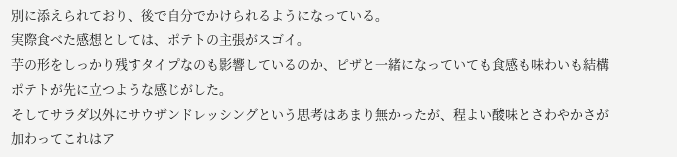別に添えられており、後で自分でかけられるようになっている。
実際食べた感想としては、ポテトの主張がスゴイ。
芋の形をしっかり残すタイプなのも影響しているのか、ピザと一緒になっていても食感も味わいも結構ポテトが先に立つような感じがした。
そしてサラダ以外にサウザンドレッシングという思考はあまり無かったが、程よい酸味とさわやかさが加わってこれはア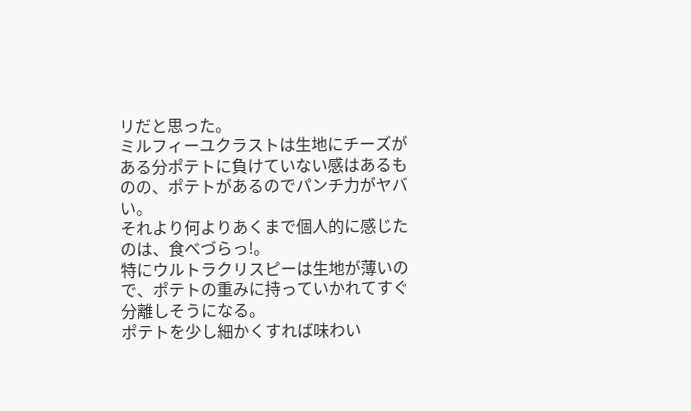リだと思った。
ミルフィーユクラストは生地にチーズがある分ポテトに負けていない感はあるものの、ポテトがあるのでパンチ力がヤバい。
それより何よりあくまで個人的に感じたのは、食べづらっ!。
特にウルトラクリスピーは生地が薄いので、ポテトの重みに持っていかれてすぐ分離しそうになる。
ポテトを少し細かくすれば味わい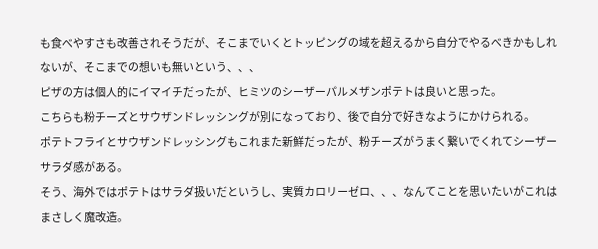も食べやすさも改善されそうだが、そこまでいくとトッピングの域を超えるから自分でやるべきかもしれないが、そこまでの想いも無いという、、、
ピザの方は個人的にイマイチだったが、ヒミツのシーザーパルメザンポテトは良いと思った。
こちらも粉チーズとサウザンドレッシングが別になっており、後で自分で好きなようにかけられる。
ポテトフライとサウザンドレッシングもこれまた新鮮だったが、粉チーズがうまく繋いでくれてシーザーサラダ感がある。
そう、海外ではポテトはサラダ扱いだというし、実質カロリーゼロ、、、なんてことを思いたいがこれはまさしく魔改造。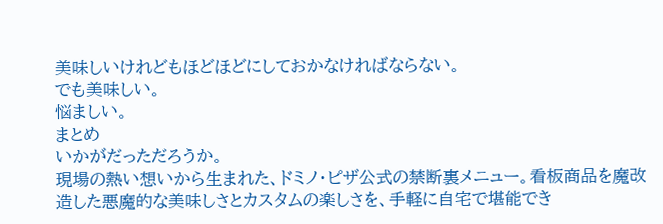美味しいけれどもほどほどにしておかなければならない。
でも美味しい。
悩ましい。
まとめ
いかがだっただろうか。
現場の熱い想いから生まれた、ドミノ・ピザ公式の禁断裏メニュー。看板商品を魔改造した悪魔的な美味しさとカスタムの楽しさを、手軽に自宅で堪能でき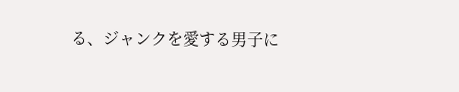る、ジャンクを愛する男子に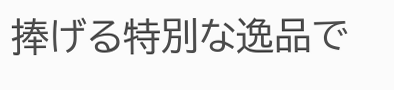捧げる特別な逸品で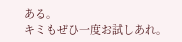ある。
キミもぜひ一度お試しあれ。